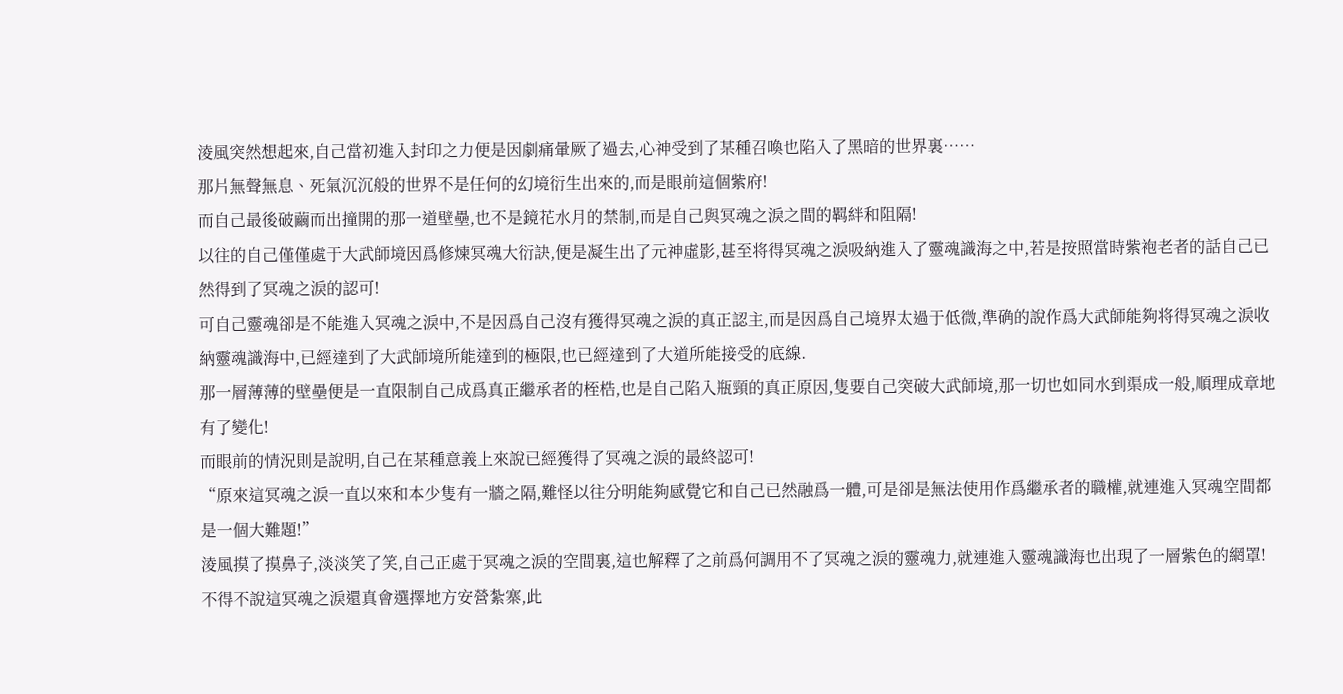淩風突然想起來,自己當初進入封印之力便是因劇痛暈厥了過去,心神受到了某種召喚也陷入了黑暗的世界裏……
那片無聲無息、死氣沉沉般的世界不是任何的幻境衍生出來的,而是眼前這個紫府!
而自己最後破繭而出撞開的那一道壁壘,也不是鏡花水月的禁制,而是自己與冥魂之淚之間的羁絆和阻隔!
以往的自己僅僅處于大武師境因爲修煉冥魂大衍訣,便是凝生出了元神虛影,甚至将得冥魂之淚吸納進入了靈魂識海之中,若是按照當時紫袍老者的話自己已然得到了冥魂之淚的認可!
可自己靈魂卻是不能進入冥魂之淚中,不是因爲自己沒有獲得冥魂之淚的真正認主,而是因爲自己境界太過于低微,準确的說作爲大武師能夠将得冥魂之淚收納靈魂識海中,已經達到了大武師境所能達到的極限,也已經達到了大道所能接受的底線.
那一層薄薄的壁壘便是一直限制自己成爲真正繼承者的桎梏,也是自己陷入瓶頸的真正原因,隻要自己突破大武師境,那一切也如同水到渠成一般,順理成章地有了變化!
而眼前的情況則是說明,自己在某種意義上來說已經獲得了冥魂之淚的最終認可!
“原來這冥魂之淚一直以來和本少隻有一牆之隔,難怪以往分明能夠感覺它和自己已然融爲一體,可是卻是無法使用作爲繼承者的職權,就連進入冥魂空間都是一個大難題!”
淩風摸了摸鼻子,淡淡笑了笑,自己正處于冥魂之淚的空間裏,這也解釋了之前爲何調用不了冥魂之淚的靈魂力,就連進入靈魂識海也出現了一層紫色的網罩!
不得不說這冥魂之淚還真會選擇地方安營紮寨,此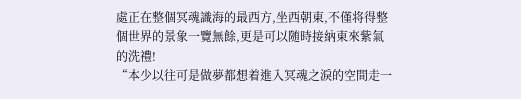處正在整個冥魂識海的最西方,坐西朝東,不僅将得整個世界的景象一覽無餘,更是可以随時接納東來紫氣的洗禮!
“本少以往可是做夢都想着進入冥魂之淚的空間走一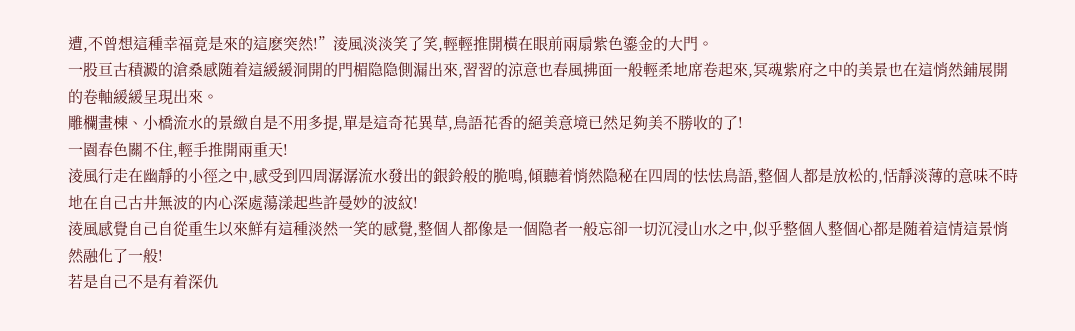遭,不曾想這種幸福竟是來的這麽突然!”淩風淡淡笑了笑,輕輕推開橫在眼前兩扇紫色鎏金的大門。
一股亘古積澱的滄桑感随着這緩緩洞開的門楣隐隐側漏出來,習習的涼意也春風拂面一般輕柔地席卷起來,冥魂紫府之中的美景也在這悄然鋪展開的卷軸緩緩呈現出來。
雕欄畫棟、小橋流水的景緻自是不用多提,單是這奇花異草,鳥語花香的絕美意境已然足夠美不勝收的了!
一園春色關不住,輕手推開兩重天!
淩風行走在幽靜的小徑之中,感受到四周潺潺流水發出的銀鈴般的脆鳴,傾聽着悄然隐秘在四周的怯怯鳥語,整個人都是放松的,恬靜淡薄的意味不時地在自己古井無波的内心深處蕩漾起些許曼妙的波紋!
淩風感覺自己自從重生以來鮮有這種淡然一笑的感覺,整個人都像是一個隐者一般忘卻一切沉浸山水之中,似乎整個人整個心都是随着這情這景悄然融化了一般!
若是自己不是有着深仇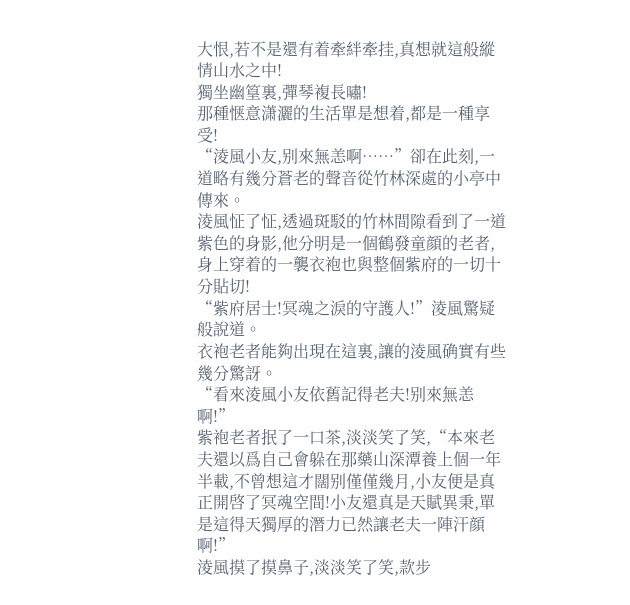大恨,若不是還有着牽絆牽挂,真想就這般縱情山水之中!
獨坐幽篁裏,彈琴複長嘯!
那種惬意潇灑的生活單是想着,都是一種享受!
“淩風小友,别來無恙啊……”卻在此刻,一道略有幾分蒼老的聲音從竹林深處的小亭中傳來。
淩風怔了怔,透過斑駁的竹林間隙看到了一道紫色的身影,他分明是一個鶴發童顔的老者,身上穿着的一襲衣袍也與整個紫府的一切十分貼切!
“紫府居士!冥魂之淚的守護人!”淩風驚疑般說道。
衣袍老者能夠出現在這裏,讓的淩風确實有些幾分驚訝。
“看來淩風小友依舊記得老夫!别來無恙啊!”
紫袍老者抿了一口茶,淡淡笑了笑,“本來老夫還以爲自己會躲在那藥山深潭養上個一年半載,不曾想這才闊别僅僅幾月,小友便是真正開啓了冥魂空間!小友還真是天賦異秉,單是這得天獨厚的潛力已然讓老夫一陣汗顔啊!”
淩風摸了摸鼻子,淡淡笑了笑,款步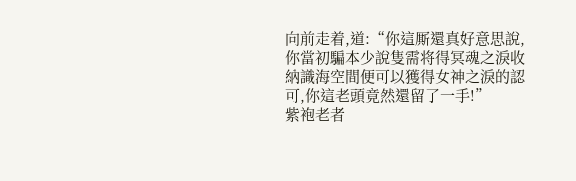向前走着,道:“你這厮還真好意思說,你當初騙本少說隻需将得冥魂之淚收納識海空間便可以獲得女神之淚的認可,你這老頭竟然還留了一手!”
紫袍老者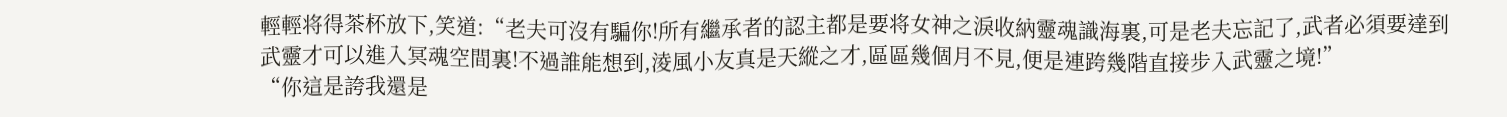輕輕将得茶杯放下,笑道:“老夫可沒有騙你!所有繼承者的認主都是要将女神之淚收納靈魂識海裏,可是老夫忘記了,武者必須要達到武靈才可以進入冥魂空間裏!不過誰能想到,淩風小友真是天縱之才,區區幾個月不見,便是連跨幾階直接步入武靈之境!”
“你這是誇我還是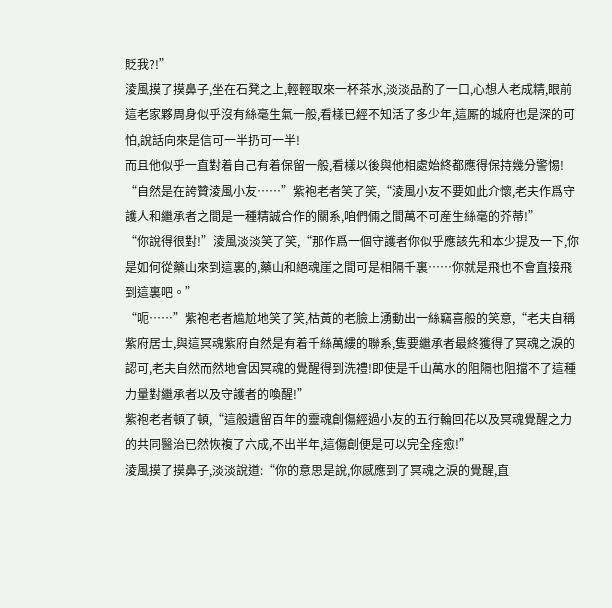貶我?!”
淩風摸了摸鼻子,坐在石凳之上,輕輕取來一杯茶水,淡淡品酌了一口,心想人老成精,眼前這老家夥周身似乎沒有絲毫生氣一般,看樣已經不知活了多少年,這厮的城府也是深的可怕,說話向來是信可一半扔可一半!
而且他似乎一直對着自己有着保留一般,看樣以後與他相處始終都應得保持幾分警惕!
“自然是在誇贊淩風小友……”紫袍老者笑了笑,“淩風小友不要如此介懷,老夫作爲守護人和繼承者之間是一種精誠合作的關系,咱們倆之間萬不可産生絲毫的芥蒂!”
“你說得很對!”淩風淡淡笑了笑,“那作爲一個守護者你似乎應該先和本少提及一下,你是如何從藥山來到這裏的,藥山和絕魂崖之間可是相隔千裏……你就是飛也不會直接飛到這裏吧。”
“呃……”紫袍老者尴尬地笑了笑,枯黃的老臉上湧動出一絲竊喜般的笑意,“老夫自稱紫府居士,與這冥魂紫府自然是有着千絲萬縷的聯系,隻要繼承者最終獲得了冥魂之淚的認可,老夫自然而然地會因冥魂的覺醒得到洗禮!即使是千山萬水的阻隔也阻擋不了這種力量對繼承者以及守護者的喚醒!”
紫袍老者頓了頓,“這般遺留百年的靈魂創傷經過小友的五行輪回花以及冥魂覺醒之力的共同醫治已然恢複了六成,不出半年,這傷創便是可以完全痊愈!”
淩風摸了摸鼻子,淡淡說道:“你的意思是說,你感應到了冥魂之淚的覺醒,直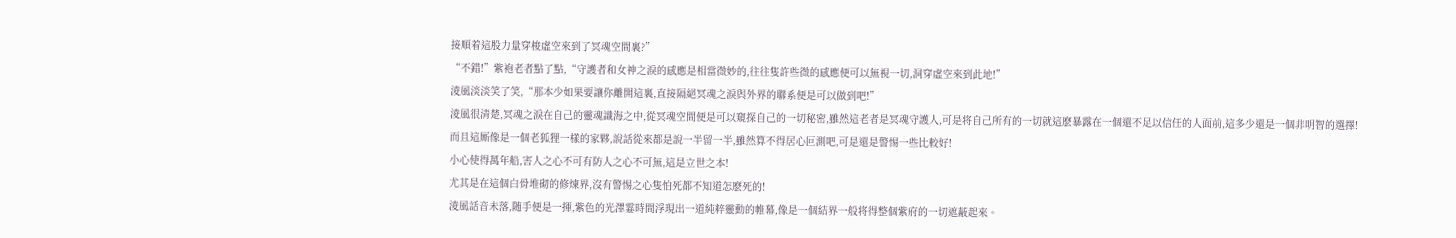接順着這股力量穿梭虛空來到了冥魂空間裏?”
“不錯!”紫袍老者點了點,“守護者和女神之淚的感應是相當微妙的,往往隻許些微的感應便可以無視一切,洞穿虛空來到此地!”
淩風淡淡笑了笑,“那本少如果要讓你離開這裏,直接隔絕冥魂之淚與外界的聯系便是可以做到吧!”
淩風很清楚,冥魂之淚在自己的靈魂識海之中,從冥魂空間便是可以窺探自己的一切秘密,雖然這老者是冥魂守護人,可是将自己所有的一切就這麽暴露在一個還不足以信任的人面前,這多少還是一個非明智的選擇!
而且這厮像是一個老狐狸一樣的家夥,說話從來都是說一半留一半,雖然算不得居心叵測吧,可是還是警惕一些比較好!
小心使得萬年船,害人之心不可有防人之心不可無,這是立世之本!
尤其是在這個白骨堆砌的修煉界,沒有警惕之心隻怕死都不知道怎麽死的!
淩風話音未落,随手便是一揮,紫色的光澤霎時間浮現出一道純粹靈動的帷幕,像是一個結界一般将得整個紫府的一切遮蔽起來。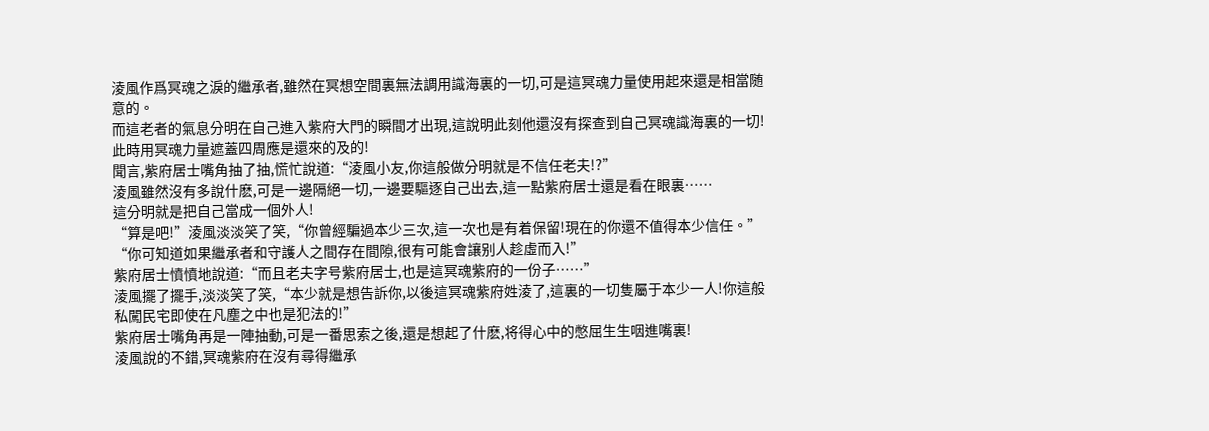淩風作爲冥魂之淚的繼承者,雖然在冥想空間裏無法調用識海裏的一切,可是這冥魂力量使用起來還是相當随意的。
而這老者的氣息分明在自己進入紫府大門的瞬間才出現,這說明此刻他還沒有探查到自己冥魂識海裏的一切!
此時用冥魂力量遮蓋四周應是還來的及的!
聞言,紫府居士嘴角抽了抽,慌忙說道:“淩風小友,你這般做分明就是不信任老夫!?”
淩風雖然沒有多說什麽,可是一邊隔絕一切,一邊要驅逐自己出去,這一點紫府居士還是看在眼裏……
這分明就是把自己當成一個外人!
“算是吧!”淩風淡淡笑了笑,“你曾經騙過本少三次,這一次也是有着保留!現在的你還不值得本少信任。”
“你可知道如果繼承者和守護人之間存在間隙,很有可能會讓别人趁虛而入!”
紫府居士憤憤地說道:“而且老夫字号紫府居士,也是這冥魂紫府的一份子……”
淩風擺了擺手,淡淡笑了笑,“本少就是想告訴你,以後這冥魂紫府姓淩了,這裏的一切隻屬于本少一人!你這般私闖民宅即使在凡塵之中也是犯法的!”
紫府居士嘴角再是一陣抽動,可是一番思索之後,還是想起了什麽,将得心中的憋屈生生咽進嘴裏!
淩風說的不錯,冥魂紫府在沒有尋得繼承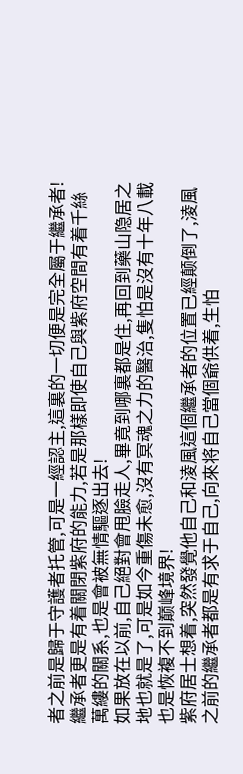者之前是歸于守護者托管,可是一經認主,這裏的一切便是完全屬于繼承者!
繼承者更是有着關閉紫府的能力,若是那樣即使自己與紫府空間有着千絲萬縷的關系,也是會被無情驅逐出去!
如果放在以前,自己絕對會甩臉走人,畢竟到哪裏都是住,再回到藥山隐居之地也就是了,可是如今重傷未愈,沒有冥魂之力的醫治,隻怕是沒有十年八載也是恢複不到巅峰境界!
紫府居士想着,突然發覺他自己和淩風這個繼承者的位置已經颠倒了,淩風之前的繼承者都是有求于自己,向來将自己當個爺供着,生怕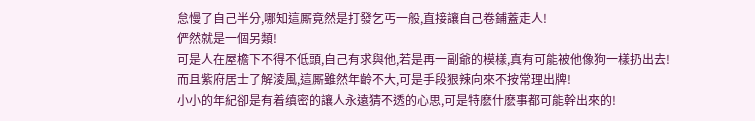怠慢了自己半分,哪知這厮竟然是打發乞丐一般,直接讓自己卷鋪蓋走人!
俨然就是一個另類!
可是人在屋檐下不得不低頭,自己有求與他,若是再一副爺的模樣,真有可能被他像狗一樣扔出去!
而且紫府居士了解淩風,這厮雖然年齡不大,可是手段狠辣向來不按常理出牌!
小小的年紀卻是有着缜密的讓人永遠猜不透的心思,可是特麽什麽事都可能幹出來的!